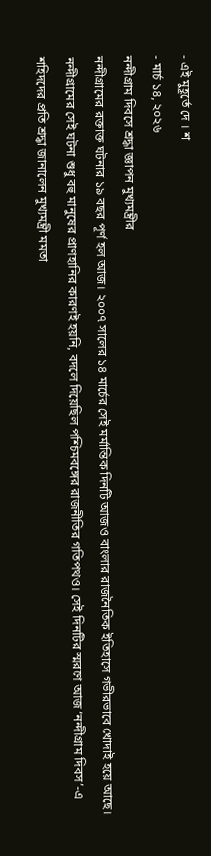- এই মুহূর্তে দে । শ
- মার্চ ১৪, ২০২৬
নন্দীগ্রাম দিবসে শ্রদ্ধা জ্ঞাপন মুখ্যমন্ত্রীর
নন্দীগ্রামের রক্তাক্ত ঘটনার ১৯ বছর পূর্ণ হল আজ। ২০০৭ সালের ১৪ মার্চের সেই মর্মান্তিক দিনটি আজও বাংলার রাজনৈতিক ইতিহাসে গভীরভাবে খোদাই হয়ে আছে। নন্দীগ্রামের সেই ঘটনা শুধু বহু মানুষের প্রাণহানির কারণই হয়নি, বদলে দিয়েছিল পশ্চিমবঙ্গের রাজনীতির গতিপথও। সেই দিনটির স্মরণে আজ ‘নন্দীগ্রাম দিবস’-এ শহিদদের প্রতি শ্রদ্ধা জানালেন মুখ্যমন্ত্রী মমতা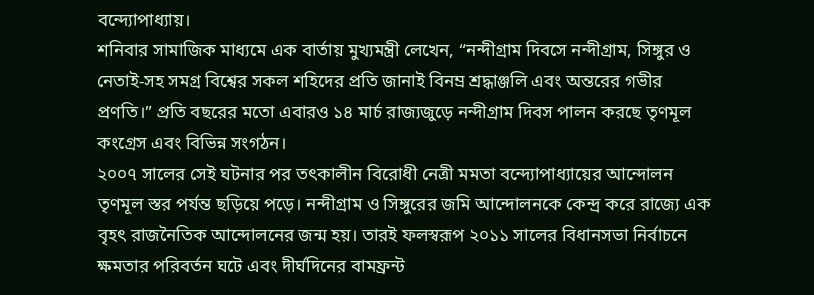বন্দ্যোপাধ্যায়।
শনিবার সামাজিক মাধ্যমে এক বার্তায় মুখ্যমন্ত্রী লেখেন, “নন্দীগ্রাম দিবসে নন্দীগ্রাম, সিঙ্গুর ও নেতাই-সহ সমগ্র বিশ্বের সকল শহিদের প্রতি জানাই বিনম্র শ্রদ্ধাঞ্জলি এবং অন্তরের গভীর প্রণতি।” প্রতি বছরের মতো এবারও ১৪ মার্চ রাজ্যজুড়ে নন্দীগ্রাম দিবস পালন করছে তৃণমূল কংগ্রেস এবং বিভিন্ন সংগঠন।
২০০৭ সালের সেই ঘটনার পর তৎকালীন বিরোধী নেত্রী মমতা বন্দ্যোপাধ্যায়ের আন্দোলন তৃণমূল স্তর পর্যন্ত ছড়িয়ে পড়ে। নন্দীগ্রাম ও সিঙ্গুরের জমি আন্দোলনকে কেন্দ্র করে রাজ্যে এক বৃহৎ রাজনৈতিক আন্দোলনের জন্ম হয়। তারই ফলস্বরূপ ২০১১ সালের বিধানসভা নির্বাচনে ক্ষমতার পরিবর্তন ঘটে এবং দীর্ঘদিনের বামফ্রন্ট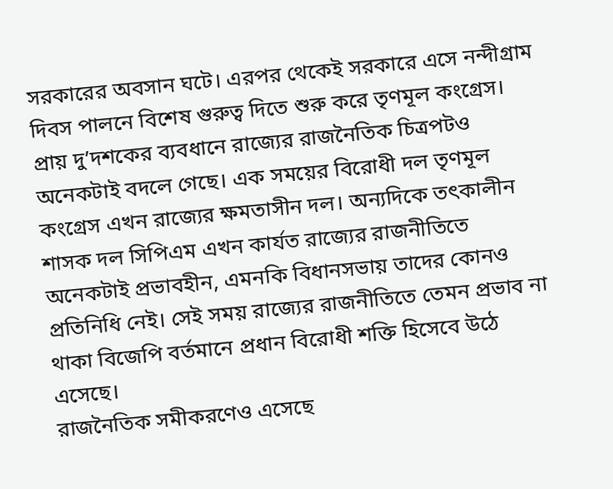সরকারের অবসান ঘটে। এরপর থেকেই সরকারে এসে নন্দীগ্রাম দিবস পালনে বিশেষ গুরুত্ব দিতে শুরু করে তৃণমূল কংগ্রেস।
প্রায় দু’দশকের ব্যবধানে রাজ্যের রাজনৈতিক চিত্রপটও অনেকটাই বদলে গেছে। এক সময়ের বিরোধী দল তৃণমূল কংগ্রেস এখন রাজ্যের ক্ষমতাসীন দল। অন্যদিকে তৎকালীন শাসক দল সিপিএম এখন কার্যত রাজ্যের রাজনীতিতে অনেকটাই প্রভাবহীন, এমনকি বিধানসভায় তাদের কোনও প্রতিনিধি নেই। সেই সময় রাজ্যের রাজনীতিতে তেমন প্রভাব না থাকা বিজেপি বর্তমানে প্রধান বিরোধী শক্তি হিসেবে উঠে এসেছে।
রাজনৈতিক সমীকরণেও এসেছে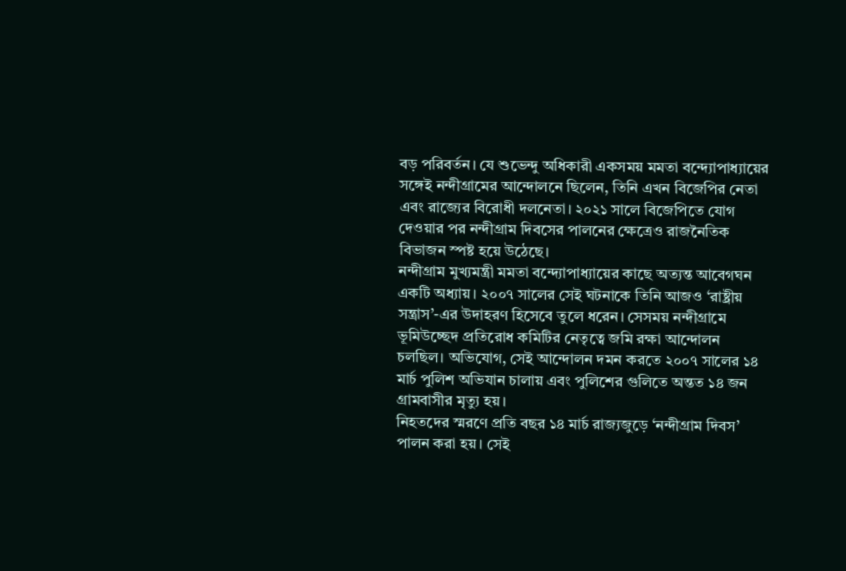বড় পরিবর্তন। যে শুভেন্দু অধিকারী একসময় মমতা বন্দ্যোপাধ্যায়ের সঙ্গেই নন্দীগ্রামের আন্দোলনে ছিলেন, তিনি এখন বিজেপির নেতা এবং রাজ্যের বিরোধী দলনেতা। ২০২১ সালে বিজেপিতে যোগ দেওয়ার পর নন্দীগ্রাম দিবসের পালনের ক্ষেত্রেও রাজনৈতিক বিভাজন স্পষ্ট হয়ে উঠেছে।
নন্দীগ্রাম মুখ্যমন্ত্রী মমতা বন্দ্যোপাধ্যায়ের কাছে অত্যন্ত আবেগঘন একটি অধ্যায়। ২০০৭ সালের সেই ঘটনাকে তিনি আজও ‘রাষ্ট্রীয় সন্ত্রাস’-এর উদাহরণ হিসেবে তুলে ধরেন। সেসময় নন্দীগ্রামে ভূমিউচ্ছেদ প্রতিরোধ কমিটির নেতৃত্বে জমি রক্ষা আন্দোলন চলছিল। অভিযোগ, সেই আন্দোলন দমন করতে ২০০৭ সালের ১৪ মার্চ পুলিশ অভিযান চালায় এবং পুলিশের গুলিতে অন্তত ১৪ জন গ্রামবাসীর মৃত্যু হয়।
নিহতদের স্মরণে প্রতি বছর ১৪ মার্চ রাজ্যজুড়ে ‘নন্দীগ্রাম দিবস’ পালন করা হয়। সেই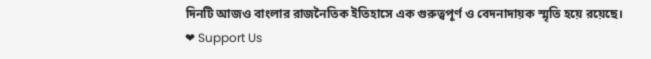দিনটি আজও বাংলার রাজনৈতিক ইতিহাসে এক গুরুত্বপূর্ণ ও বেদনাদায়ক স্মৃতি হয়ে রয়েছে।
❤ Support Us